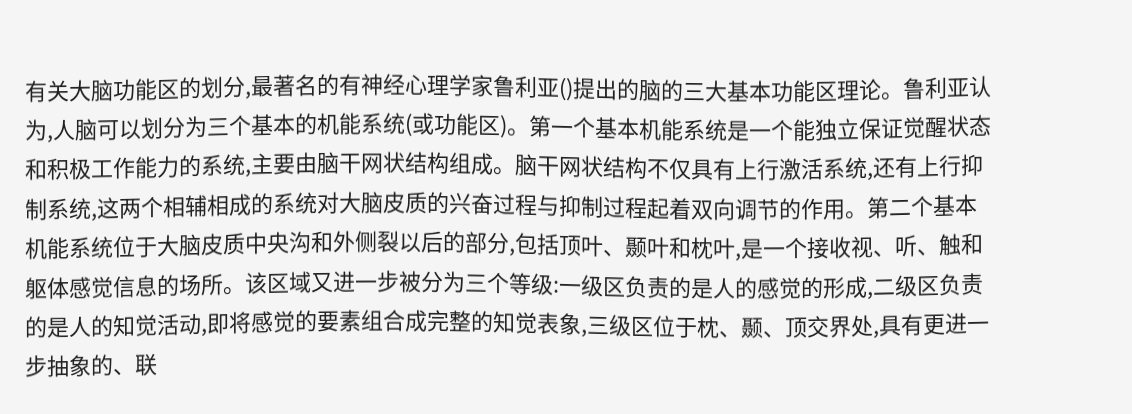有关大脑功能区的划分,最著名的有神经心理学家鲁利亚()提出的脑的三大基本功能区理论。鲁利亚认为,人脑可以划分为三个基本的机能系统(或功能区)。第一个基本机能系统是一个能独立保证觉醒状态和积极工作能力的系统,主要由脑干网状结构组成。脑干网状结构不仅具有上行激活系统,还有上行抑制系统,这两个相辅相成的系统对大脑皮质的兴奋过程与抑制过程起着双向调节的作用。第二个基本机能系统位于大脑皮质中央沟和外侧裂以后的部分,包括顶叶、颞叶和枕叶,是一个接收视、听、触和躯体感觉信息的场所。该区域又进一步被分为三个等级:一级区负责的是人的感觉的形成,二级区负责的是人的知觉活动,即将感觉的要素组合成完整的知觉表象,三级区位于枕、颞、顶交界处,具有更进一步抽象的、联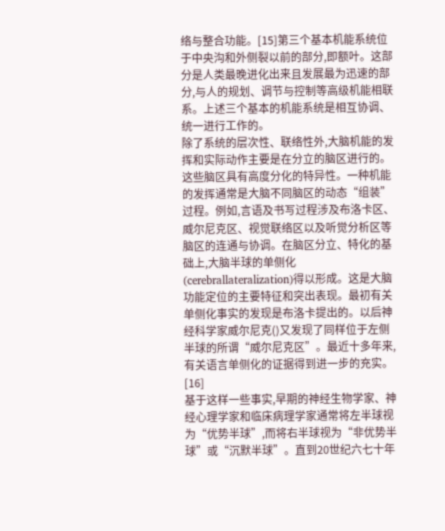络与整合功能。[15]第三个基本机能系统位于中央沟和外侧裂以前的部分,即额叶。这部分是人类最晚进化出来且发展最为迅速的部分,与人的规划、调节与控制等高级机能相联系。上述三个基本的机能系统是相互协调、统一进行工作的。
除了系统的层次性、联络性外,大脑机能的发挥和实际动作主要是在分立的脑区进行的。这些脑区具有高度分化的特异性。一种机能的发挥通常是大脑不同脑区的动态“组装”过程。例如,言语及书写过程涉及布洛卡区、威尔尼克区、视觉联络区以及听觉分析区等脑区的连通与协调。在脑区分立、特化的基础上,大脑半球的单侧化(cerebrallateralization)得以形成。这是大脑功能定位的主要特征和突出表现。最初有关单侧化事实的发现是布洛卡提出的。以后神经科学家威尔尼克()又发现了同样位于左侧半球的所谓“威尔尼克区”。最近十多年来,有关语言单侧化的证据得到进一步的充实。[16]
基于这样一些事实,早期的神经生物学家、神经心理学家和临床病理学家通常将左半球视为“优势半球”,而将右半球视为“非优势半球”或“沉默半球”。直到20世纪六七十年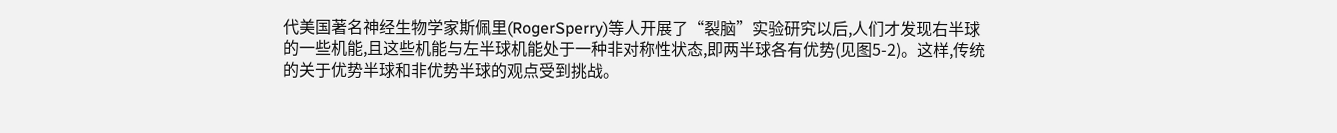代美国著名神经生物学家斯佩里(RogerSperry)等人开展了“裂脑”实验研究以后,人们才发现右半球的一些机能,且这些机能与左半球机能处于一种非对称性状态,即两半球各有优势(见图5-2)。这样,传统的关于优势半球和非优势半球的观点受到挑战。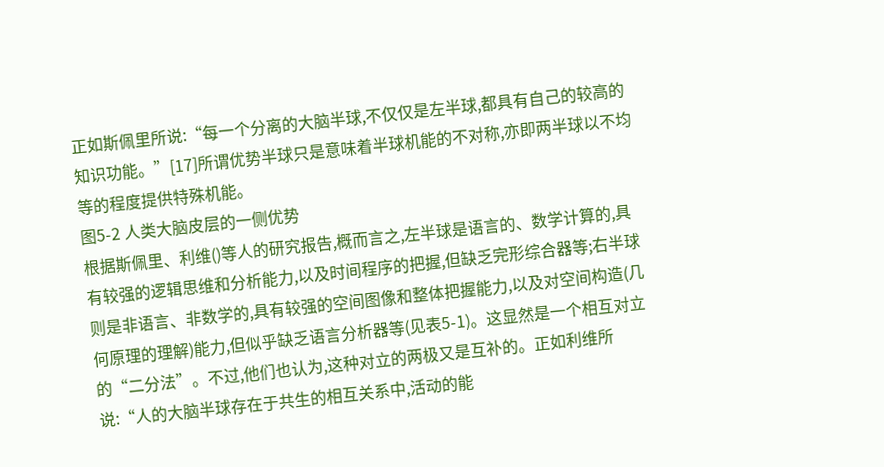正如斯佩里所说:“每一个分离的大脑半球,不仅仅是左半球,都具有自己的较高的知识功能。”[17]所谓优势半球只是意味着半球机能的不对称,亦即两半球以不均等的程度提供特殊机能。
图5-2 人类大脑皮层的一侧优势
根据斯佩里、利维()等人的研究报告,概而言之,左半球是语言的、数学计算的,具有较强的逻辑思维和分析能力,以及时间程序的把握,但缺乏完形综合器等;右半球则是非语言、非数学的,具有较强的空间图像和整体把握能力,以及对空间构造(几何原理的理解)能力,但似乎缺乏语言分析器等(见表5-1)。这显然是一个相互对立的“二分法”。不过,他们也认为,这种对立的两极又是互补的。正如利维所说:“人的大脑半球存在于共生的相互关系中,活动的能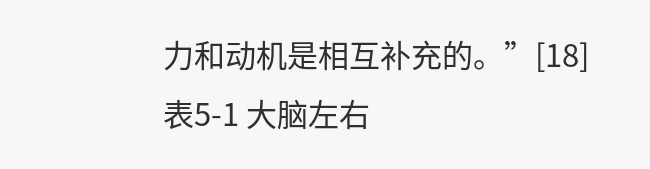力和动机是相互补充的。”[18]
表5-1 大脑左右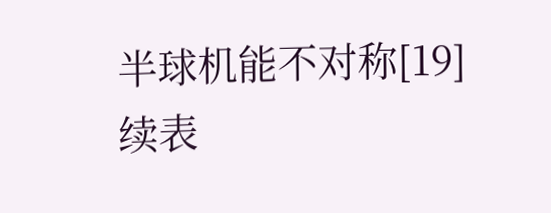半球机能不对称[19]
续表